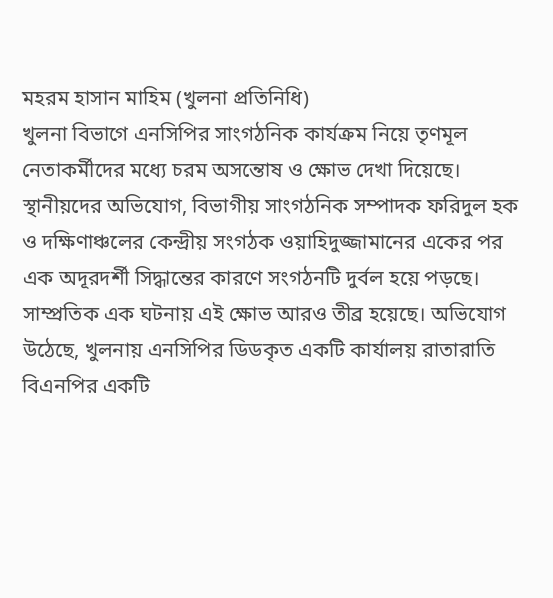মহরম হাসান মাহিম (খুলনা প্রতিনিধি)
খুলনা বিভাগে এনসিপির সাংগঠনিক কার্যক্রম নিয়ে তৃণমূল নেতাকর্মীদের মধ্যে চরম অসন্তোষ ও ক্ষোভ দেখা দিয়েছে। স্থানীয়দের অভিযোগ, বিভাগীয় সাংগঠনিক সম্পাদক ফরিদুল হক ও দক্ষিণাঞ্চলের কেন্দ্রীয় সংগঠক ওয়াহিদুজ্জামানের একের পর এক অদূরদর্শী সিদ্ধান্তের কারণে সংগঠনটি দুর্বল হয়ে পড়ছে।
সাম্প্রতিক এক ঘটনায় এই ক্ষোভ আরও তীব্র হয়েছে। অভিযোগ উঠেছে, খুলনায় এনসিপির ডিডকৃত একটি কার্যালয় রাতারাতি বিএনপির একটি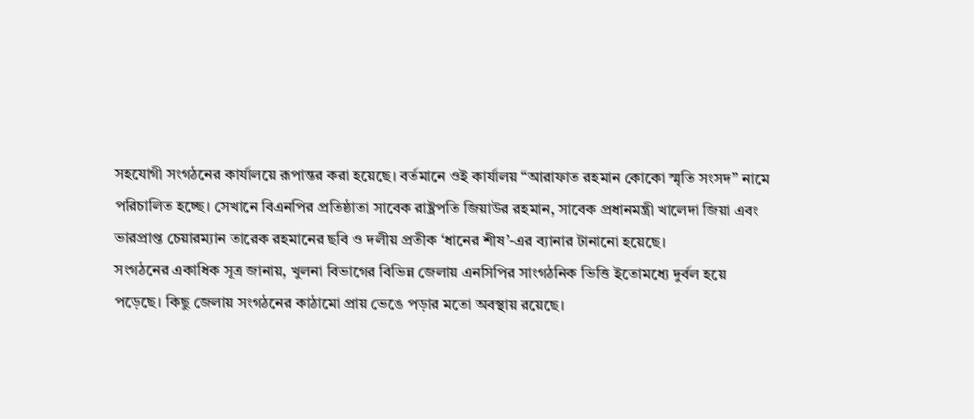সহযোগী সংগঠনের কার্যালয়ে রূপান্তর করা হয়েছে। বর্তমানে ওই কার্যালয় “আরাফাত রহমান কোকো স্মৃতি সংসদ” নামে পরিচালিত হচ্ছে। সেখানে বিএনপির প্রতিষ্ঠাতা সাবেক রাষ্ট্রপতি জিয়াউর রহমান, সাবেক প্রধানমন্ত্রী খালেদা জিয়া এবং ভারপ্রাপ্ত চেয়ারম্যান তারেক রহমানের ছবি ও দলীয় প্রতীক ‘ধানের শীষ’-এর ব্যানার টানানো হয়েছে।
সংগঠনের একাধিক সূত্র জানায়, খুলনা বিভাগের বিভিন্ন জেলায় এনসিপির সাংগঠনিক ভিত্তি ইতোমধ্যে দুর্বল হয়ে পড়েছে। কিছু জেলায় সংগঠনের কাঠামো প্রায় ভেঙে পড়ার মতো অবস্থায় রয়েছে।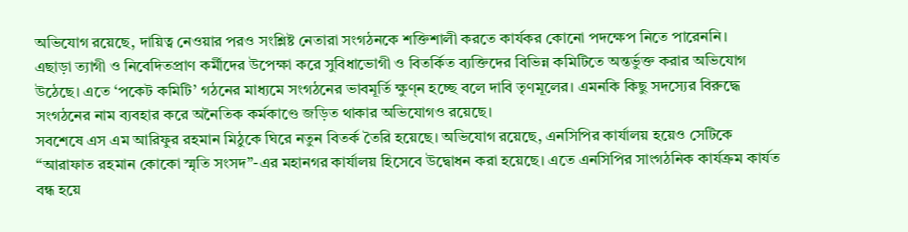অভিযোগ রয়েছে, দায়িত্ব নেওয়ার পরও সংশ্লিষ্ট নেতারা সংগঠনকে শক্তিশালী করতে কার্যকর কোনো পদক্ষেপ নিতে পারেননি।
এছাড়া ত্যাগী ও নিবেদিতপ্রাণ কর্মীদের উপেক্ষা করে সুবিধাভোগী ও বিতর্কিত ব্যক্তিদের বিভিন্ন কমিটিতে অন্তর্ভুক্ত করার অভিযোগ উঠেছে। এতে ‘পকেট কমিটি’ গঠনের মাধ্যমে সংগঠনের ভাবমূর্তি ক্ষুণ্ন হচ্ছে বলে দাবি তৃণমূলের। এমনকি কিছু সদস্যের বিরুদ্ধে সংগঠনের নাম ব্যবহার করে অনৈতিক কর্মকাণ্ডে জড়িত থাকার অভিযোগও রয়েছে।
সবশেষে এস এম আরিফুর রহমান মিঠুকে ঘিরে নতুন বিতর্ক তৈরি হয়েছে। অভিযোগ রয়েছে, এনসিপির কার্যালয় হয়েও সেটিকে “আরাফাত রহমান কোকো স্মৃতি সংসদ”-এর মহানগর কার্যালয় হিসেবে উদ্বোধন করা হয়েছে। এতে এনসিপির সাংগঠনিক কার্যক্রম কার্যত বন্ধ হয়ে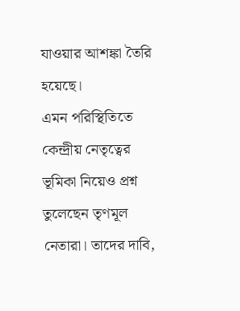যাওয়ার আশঙ্কা তৈরি হয়েছে।
এমন পরিস্থিতিতে কেন্দ্রীয় নেতৃত্বের ভূমিকা নিয়েও প্রশ্ন তুলেছেন তৃণমূল নেতারা। তাদের দাবি,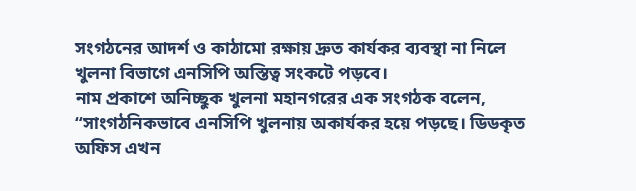সংগঠনের আদর্শ ও কাঠামো রক্ষায় দ্রুত কার্যকর ব্যবস্থা না নিলে খুলনা বিভাগে এনসিপি অস্তিত্ব সংকটে পড়বে।
নাম প্রকাশে অনিচ্ছুক খুলনা মহানগরের এক সংগঠক বলেন, “সাংগঠনিকভাবে এনসিপি খুলনায় অকার্যকর হয়ে পড়ছে। ডিডকৃত অফিস এখন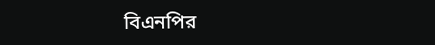বিএনপির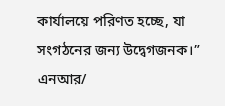কার্যালয়ে পরিণত হচ্ছে, যা সংগঠনের জন্য উদ্বেগজনক।”
এনআর/